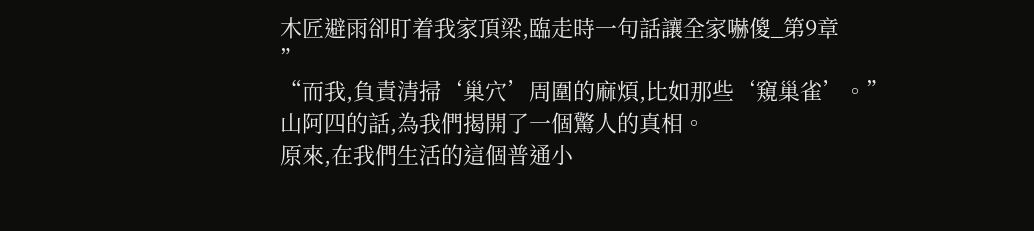木匠避雨卻盯着我家頂梁,臨走時一句話讓全家嚇傻_第9章
”
“而我,負責清掃‘巢穴’周圍的麻煩,比如那些‘窺巢雀’。”
山阿四的話,為我們揭開了一個驚人的真相。
原來,在我們生活的這個普通小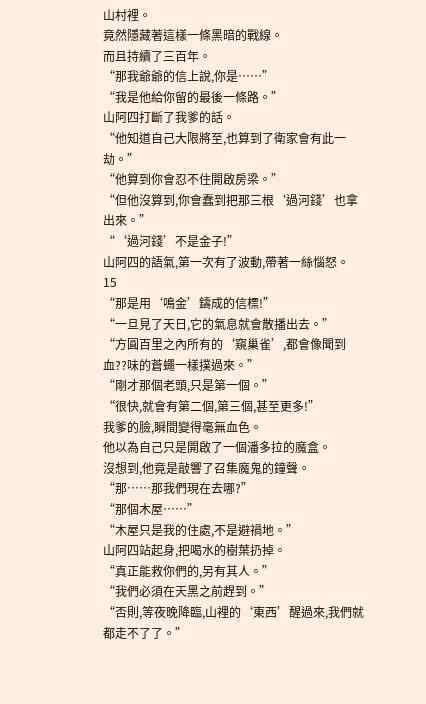山村裡。
竟然隱藏著這樣一條黑暗的戰線。
而且持續了三百年。
“那我爺爺的信上說,你是……”
“我是他給你留的最後一條路。”
山阿四打斷了我爹的話。
“他知道自己大限將至,也算到了衛家會有此一劫。”
“他算到你會忍不住開啟房梁。”
“但他沒算到,你會蠢到把那三根‘過河錢’也拿出來。”
“‘過河錢’不是金子!”
山阿四的語氣,第一次有了波動,帶著一絲惱怒。
15
“那是用‘鳴金’鑄成的信標!”
“一旦見了天日,它的氣息就會散播出去。”
“方圓百里之內所有的‘窺巢雀’,都會像聞到血??味的蒼蠅一樣撲過來。”
“剛才那個老頭,只是第一個。”
“很快,就會有第二個,第三個,甚至更多!”
我爹的臉,瞬間變得毫無血色。
他以為自己只是開啟了一個潘多拉的魔盒。
沒想到,他竟是敲響了召集魔鬼的鐘聲。
“那……那我們現在去哪?”
“那個木屋……”
“木屋只是我的住處,不是避禍地。”
山阿四站起身,把喝水的樹葉扔掉。
“真正能救你們的,另有其人。”
“我們必須在天黑之前趕到。”
“否則,等夜晚降臨,山裡的‘東西’醒過來,我們就都走不了了。”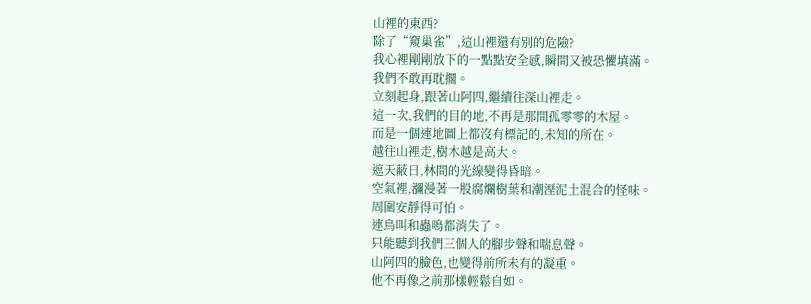山裡的東西?
除了“窺巢雀”,這山裡還有別的危險?
我心裡剛剛放下的一點點安全感,瞬間又被恐懼填滿。
我們不敢再耽擱。
立刻起身,跟著山阿四,繼續往深山裡走。
這一次,我們的目的地,不再是那間孤零零的木屋。
而是一個連地圖上都沒有標記的,未知的所在。
越往山裡走,樹木越是高大。
遮天蔽日,林間的光線變得昏暗。
空氣裡,瀰漫著一股腐爛樹葉和潮溼泥土混合的怪味。
周圍安靜得可怕。
連鳥叫和蟲鳴都消失了。
只能聽到我們三個人的腳步聲和喘息聲。
山阿四的臉色,也變得前所未有的凝重。
他不再像之前那樣輕鬆自如。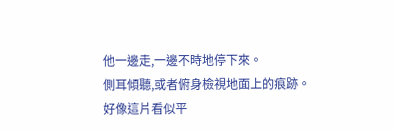他一邊走,一邊不時地停下來。
側耳傾聽,或者俯身檢視地面上的痕跡。
好像這片看似平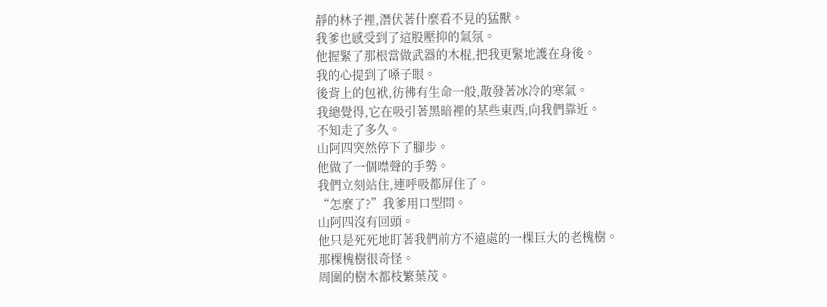靜的林子裡,潛伏著什麼看不見的猛獸。
我爹也感受到了這股壓抑的氣氛。
他握緊了那根當做武器的木棍,把我更緊地護在身後。
我的心提到了嗓子眼。
後背上的包袱,彷彿有生命一般,散發著冰冷的寒氣。
我總覺得,它在吸引著黑暗裡的某些東西,向我們靠近。
不知走了多久。
山阿四突然停下了腳步。
他做了一個噤聲的手勢。
我們立刻站住,連呼吸都屏住了。
“怎麼了?”我爹用口型問。
山阿四沒有回頭。
他只是死死地盯著我們前方不遠處的一棵巨大的老槐樹。
那棵槐樹很奇怪。
周圍的樹木都枝繁葉茂。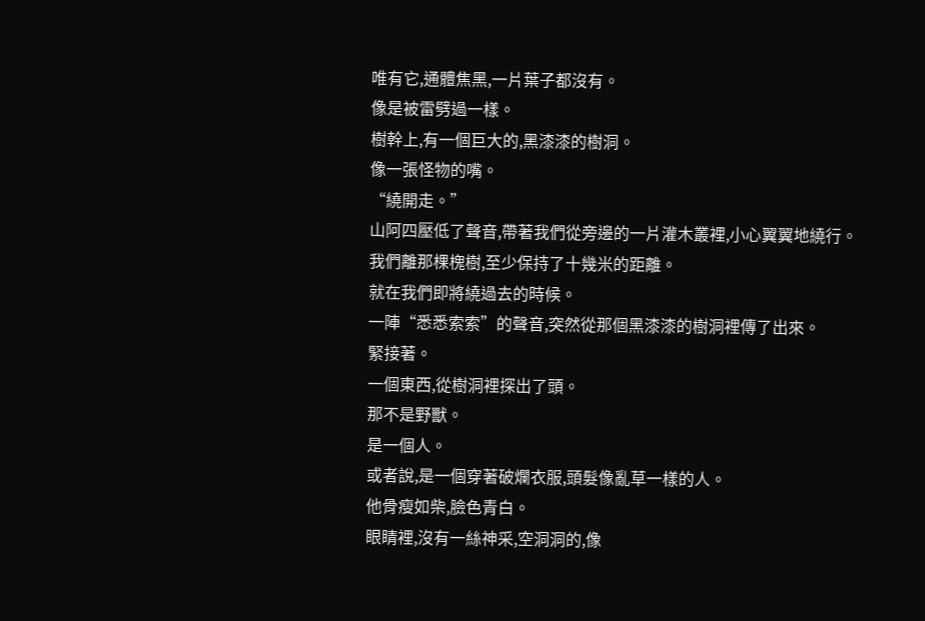唯有它,通體焦黑,一片葉子都沒有。
像是被雷劈過一樣。
樹幹上,有一個巨大的,黑漆漆的樹洞。
像一張怪物的嘴。
“繞開走。”
山阿四壓低了聲音,帶著我們從旁邊的一片灌木叢裡,小心翼翼地繞行。
我們離那棵槐樹,至少保持了十幾米的距離。
就在我們即將繞過去的時候。
一陣“悉悉索索”的聲音,突然從那個黑漆漆的樹洞裡傳了出來。
緊接著。
一個東西,從樹洞裡探出了頭。
那不是野獸。
是一個人。
或者說,是一個穿著破爛衣服,頭髮像亂草一樣的人。
他骨瘦如柴,臉色青白。
眼睛裡,沒有一絲神采,空洞洞的,像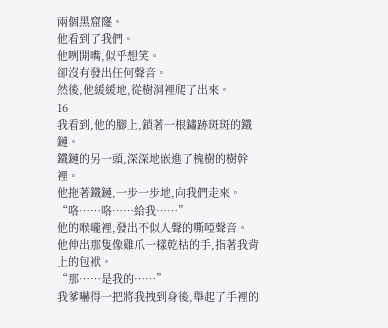兩個黑窟窿。
他看到了我們。
他咧開嘴,似乎想笑。
卻沒有發出任何聲音。
然後,他緩緩地,從樹洞裡爬了出來。
16
我看到,他的腳上,鎖著一根鏽跡斑斑的鐵鏈。
鐵鏈的另一頭,深深地嵌進了槐樹的樹幹裡。
他拖著鐵鏈,一步一步地,向我們走來。
“咯……咯……給我……”
他的喉嚨裡,發出不似人聲的嘶啞聲音。
他伸出那隻像雞爪一樣乾枯的手,指著我背上的包袱。
“那……是我的……”
我爹嚇得一把將我拽到身後,舉起了手裡的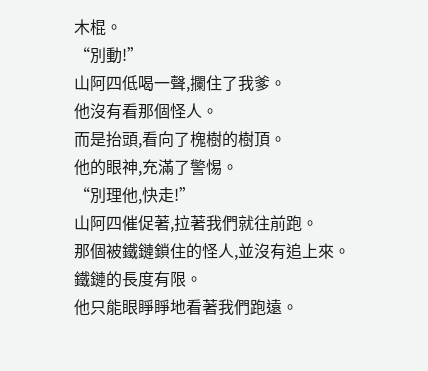木棍。
“別動!”
山阿四低喝一聲,攔住了我爹。
他沒有看那個怪人。
而是抬頭,看向了槐樹的樹頂。
他的眼神,充滿了警惕。
“別理他,快走!”
山阿四催促著,拉著我們就往前跑。
那個被鐵鏈鎖住的怪人,並沒有追上來。
鐵鏈的長度有限。
他只能眼睜睜地看著我們跑遠。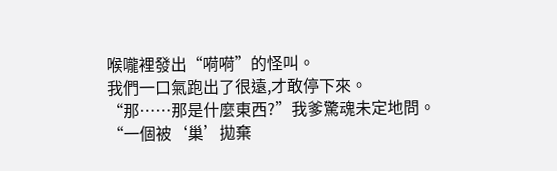喉嚨裡發出“嗬嗬”的怪叫。
我們一口氣跑出了很遠,才敢停下來。
“那……那是什麼東西?”我爹驚魂未定地問。
“一個被‘巢’拋棄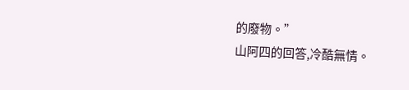的廢物。”
山阿四的回答,冷酷無情。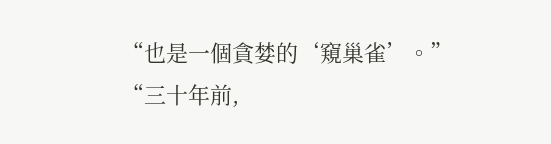“也是一個貪婪的‘窺巢雀’。”
“三十年前,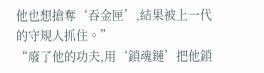他也想搶奪‘吞金匣’,結果被上一代的守規人抓住。”
“廢了他的功夫,用‘鎖魂鏈’把他鎖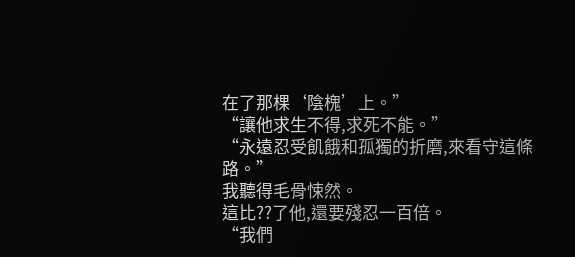在了那棵‘陰槐’上。”
“讓他求生不得,求死不能。”
“永遠忍受飢餓和孤獨的折磨,來看守這條路。”
我聽得毛骨悚然。
這比??了他,還要殘忍一百倍。
“我們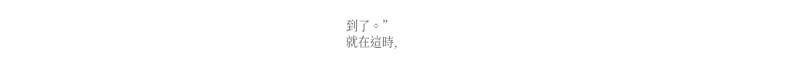到了。”
就在這時,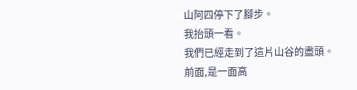山阿四停下了腳步。
我抬頭一看。
我們已經走到了這片山谷的盡頭。
前面,是一面高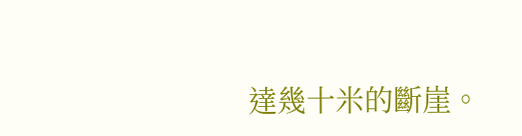達幾十米的斷崖。